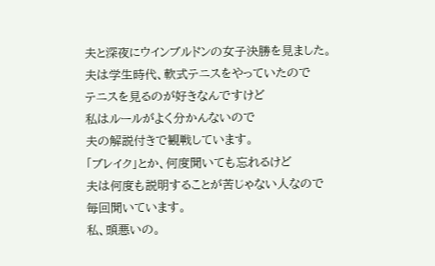夫と深夜にウインブルドンの女子決勝を見ました。
夫は学生時代、軟式テニスをやっていたので
テニスを見るのが好きなんですけど
私はルールがよく分かんないので
夫の解説付きで観戦しています。
「ブレイク」とか、何度聞いても忘れるけど
夫は何度も説明することが苦じゃない人なので
毎回聞いています。
私、頭悪いの。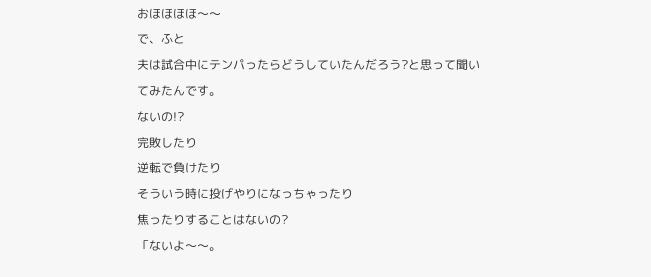おほほほほ〜〜
で、ふと
夫は試合中にテンパったらどうしていたんだろう?と思って聞いてみたんです。
ないの!?
完敗したり
逆転で負けたり
そういう時に投げやりになっちゃったり
焦ったりすることはないの?
「ないよ〜〜。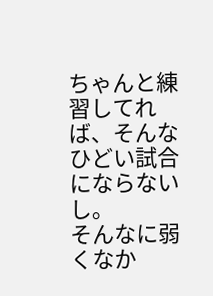ちゃんと練習してれば、そんなひどい試合にならないし。
そんなに弱くなか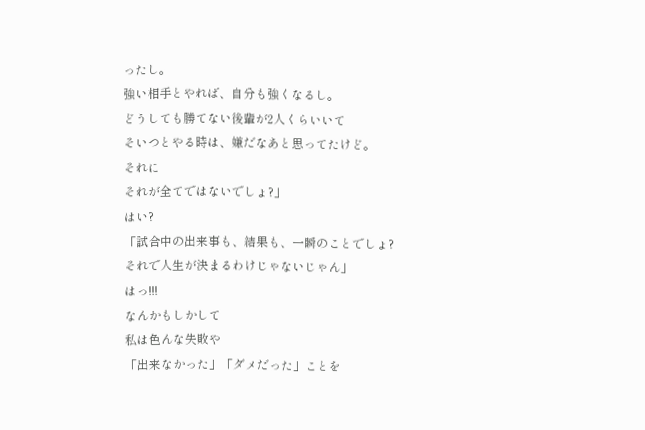ったし。
強い相手とやれば、自分も強くなるし。
どうしても勝てない後輩が2人くらいいて
そいつとやる時は、嫌だなあと思ってたけど。
それに
それが全てではないでしょ?」
はい?
「試合中の出来事も、結果も、一瞬のことでしょ?
それで人生が決まるわけじゃないじゃん」
はっ!!!
なんかもしかして
私は色んな失敗や
「出来なかった」「ダメだった」ことを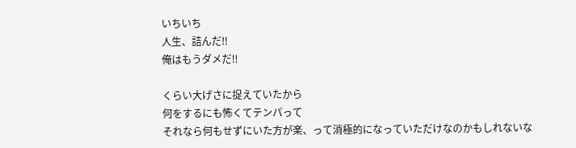いちいち
人生、詰んだ!!
俺はもうダメだ!!

くらい大げさに捉えていたから
何をするにも怖くてテンパって
それなら何もせずにいた方が楽、って消極的になっていただけなのかもしれないな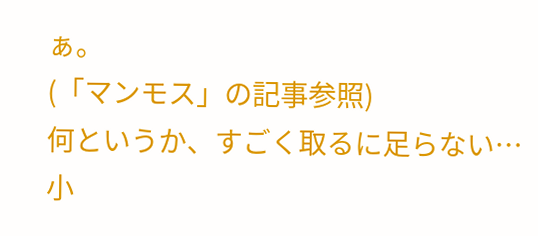ぁ。
(「マンモス」の記事参照)
何というか、すごく取るに足らない…
小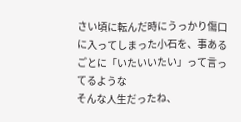さい頃に転んだ時にうっかり傷口に入ってしまった小石を、事あるごとに「いたいいたい」って言ってるような
そんな人生だったね、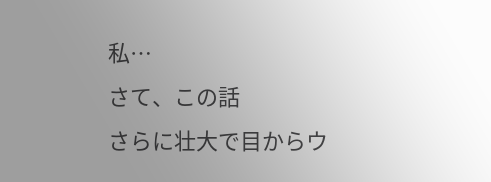私…
さて、この話
さらに壮大で目からウ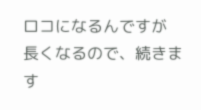ロコになるんですが
長くなるので、続きます